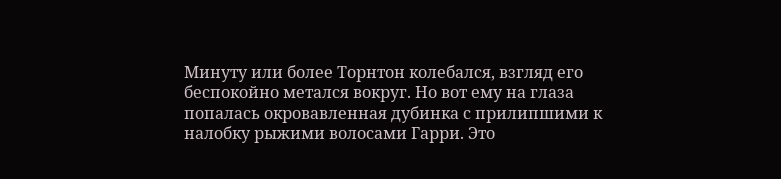Минуту или более Торнтон колебался, взгляд его беспокойно метался вокруг. Но вот ему на глаза попалась окровавленная дубинка с прилипшими к налобку рыжими волосами Гарри. Это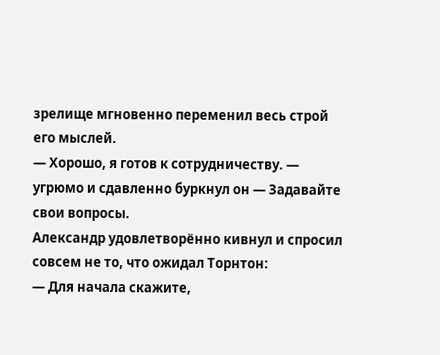зрелище мгновенно переменил весь строй его мыслей.
— Хорошо, я готов к сотрудничеству. — угрюмо и сдавленно буркнул он — Задавайте свои вопросы.
Александр удовлетворённо кивнул и спросил совсем не то, что ожидал Торнтон:
— Для начала скажите,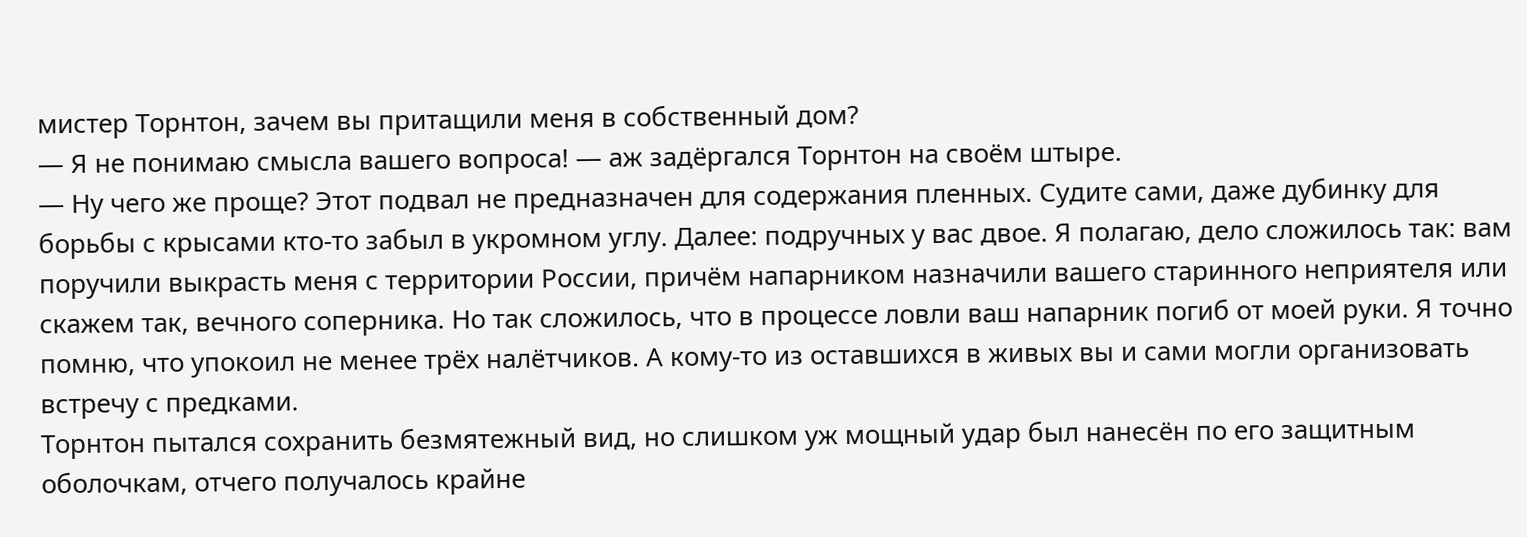мистер Торнтон, зачем вы притащили меня в собственный дом?
— Я не понимаю смысла вашего вопроса! — аж задёргался Торнтон на своём штыре.
— Ну чего же проще? Этот подвал не предназначен для содержания пленных. Судите сами, даже дубинку для борьбы с крысами кто-то забыл в укромном углу. Далее: подручных у вас двое. Я полагаю, дело сложилось так: вам поручили выкрасть меня с территории России, причём напарником назначили вашего старинного неприятеля или скажем так, вечного соперника. Но так сложилось, что в процессе ловли ваш напарник погиб от моей руки. Я точно помню, что упокоил не менее трёх налётчиков. А кому-то из оставшихся в живых вы и сами могли организовать встречу с предками.
Торнтон пытался сохранить безмятежный вид, но слишком уж мощный удар был нанесён по его защитным оболочкам, отчего получалось крайне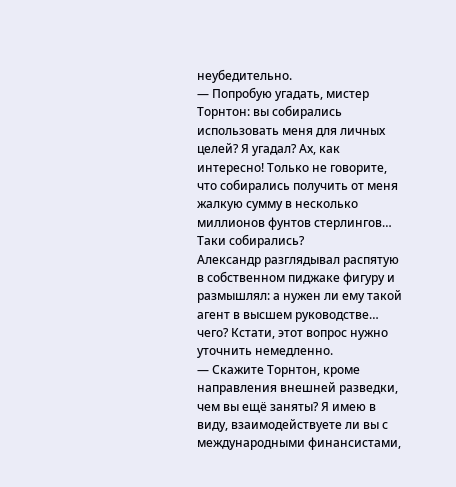неубедительно.
— Попробую угадать, мистер Торнтон: вы собирались использовать меня для личных целей? Я угадал? Ах, как интересно! Только не говорите, что собирались получить от меня жалкую сумму в несколько миллионов фунтов стерлингов… Таки собирались?
Александр разглядывал распятую в собственном пиджаке фигуру и размышлял: а нужен ли ему такой агент в высшем руководстве… чего? Кстати, этот вопрос нужно уточнить немедленно.
— Скажите Торнтон, кроме направления внешней разведки, чем вы ещё заняты? Я имею в виду, взаимодействуете ли вы с международными финансистами,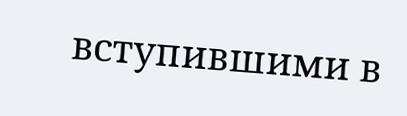вступившими в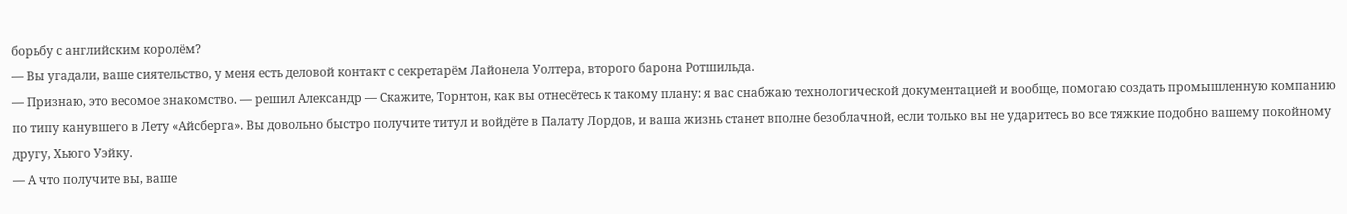борьбу с английским королём?
— Вы угадали, ваше сиятельство, у меня есть деловой контакт с секретарём Лайонела Уолтера, второго барона Ротшильда.
— Признаю, это весомое знакомство. — решил Александр — Скажите, Торнтон, как вы отнесётесь к такому плану: я вас снабжаю технологической документацией и вообще, помогаю создать промышленную компанию по типу канувшего в Лету «Айсберга». Вы довольно быстро получите титул и войдёте в Палату Лордов, и ваша жизнь станет вполне безоблачной, если только вы не ударитесь во все тяжкие подобно вашему покойному другу, Хьюго Уэйку.
— А что получите вы, ваше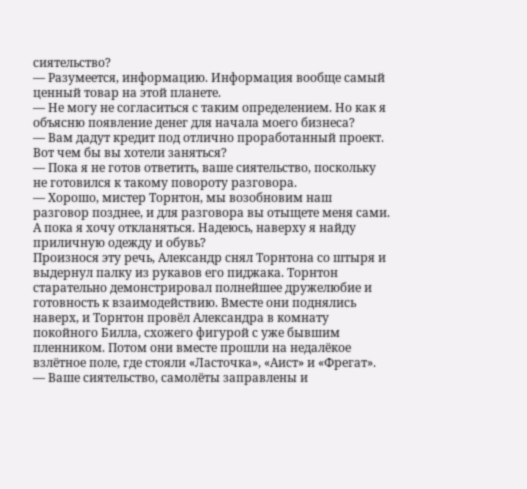сиятельство?
— Разумеется, информацию. Информация вообще самый ценный товар на этой планете.
— Не могу не согласиться с таким определением. Но как я объясню появление денег для начала моего бизнеса?
— Вам дадут кредит под отлично проработанный проект. Вот чем бы вы хотели заняться?
— Пока я не готов ответить, ваше сиятельство, поскольку не готовился к такому повороту разговора.
— Хорошо, мистер Торнтон, мы возобновим наш разговор позднее, и для разговора вы отыщете меня сами. А пока я хочу откланяться. Надеюсь, наверху я найду приличную одежду и обувь?
Произнося эту речь, Александр снял Торнтона со штыря и выдернул палку из рукавов его пиджака. Торнтон старательно демонстрировал полнейшее дружелюбие и готовность к взаимодействию. Вместе они поднялись наверх, и Торнтон провёл Александра в комнату покойного Билла, схожего фигурой с уже бывшим пленником. Потом они вместе прошли на недалёкое взлётное поле, где стояли «Ласточка», «Аист» и «Фрегат».
— Ваше сиятельство, самолёты заправлены и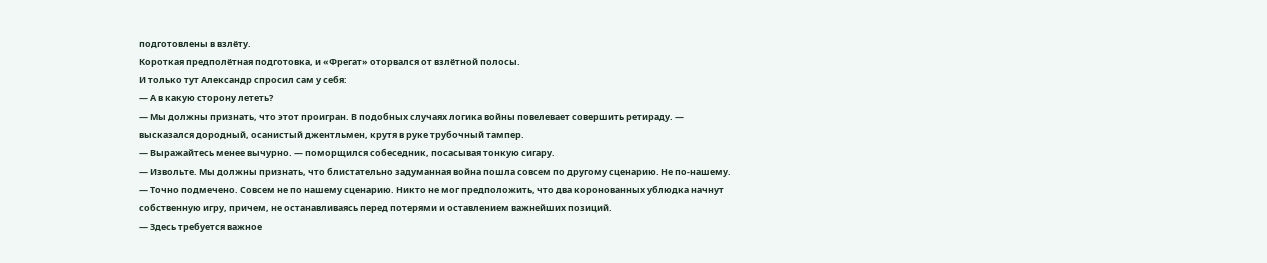подготовлены в взлёту.
Короткая предполётная подготовка, и «Фрегат» оторвался от взлётной полосы.
И только тут Александр спросил сам у себя:
— А в какую сторону лететь?
— Мы должны признать, что этот проигран. В подобных случаях логика войны повелевает совершить ретираду. — высказался дородный, осанистый джентльмен, крутя в руке трубочный тампер.
— Выражайтесь менее вычурно. — поморщился собеседник, посасывая тонкую сигару.
— Извольте. Мы должны признать, что блистательно задуманная война пошла совсем по другому сценарию. Не по-нашему.
— Точно подмечено. Совсем не по нашему сценарию. Никто не мог предположить, что два коронованных ублюдка начнут собственную игру, причем, не останавливаясь перед потерями и оставлением важнейших позиций.
— Здесь требуется важное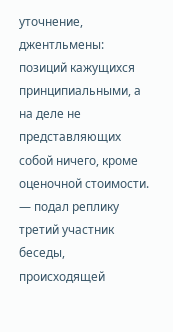уточнение, джентльмены: позиций кажущихся принципиальными, а на деле не представляющих собой ничего, кроме оценочной стоимости. — подал реплику третий участник беседы, происходящей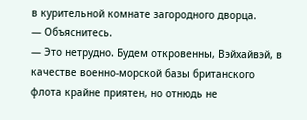в курительной комнате загородного дворца.
— Объяснитесь.
— Это нетрудно. Будем откровенны, Вэйхайвэй, в качестве военно-морской базы британского флота крайне приятен, но отнюдь не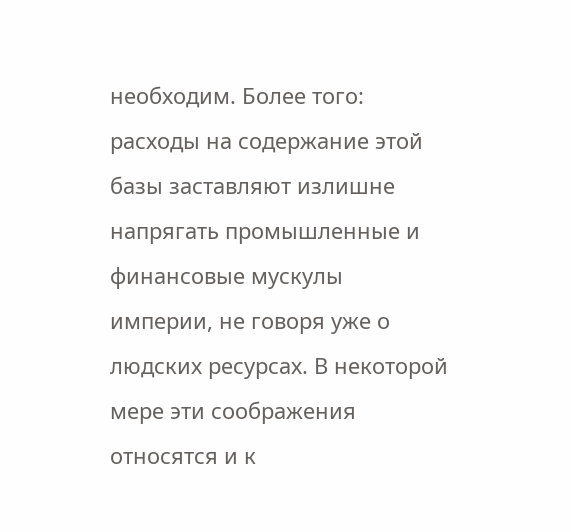необходим. Более того: расходы на содержание этой базы заставляют излишне напрягать промышленные и финансовые мускулы империи, не говоря уже о людских ресурсах. В некоторой мере эти соображения относятся и к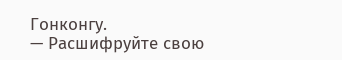Гонконгу.
— Расшифруйте свою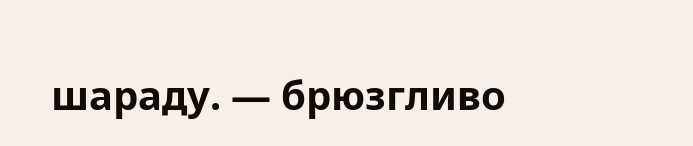шараду. — брюзгливо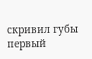скривил губы первый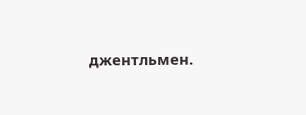джентльмен.